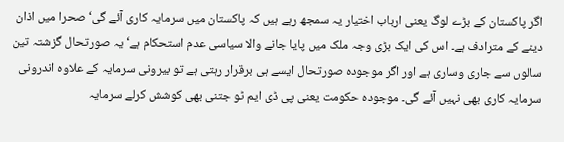اگر پاکستان کے بڑے لوگ یعنی ارباب اختیار یہ سمجھ رہے ہیں کہ پاکستان میں سرمایہ کاری آئے گی‘ صحرا میں اذان دینے کے مترادف ہے۔ اس کی ایک بڑی وجہ ملک میں پایا جانے والا سیاسی عدم استحکام ہے‘ یہ صورتحال گزشتہ تین سالوں سے جاری وساری ہے اور اگر موجودہ صورتحال ایسے ہی برقرار رہتی ہے تو بیرونی سرمایہ کے علاوہ اندرونی سرمایہ کاری بھی نہیں آئے گی۔ موجودہ حکومت یعنی پی ڈی ایم ٹو جتنی بھی کوشش کرلے سرمایہ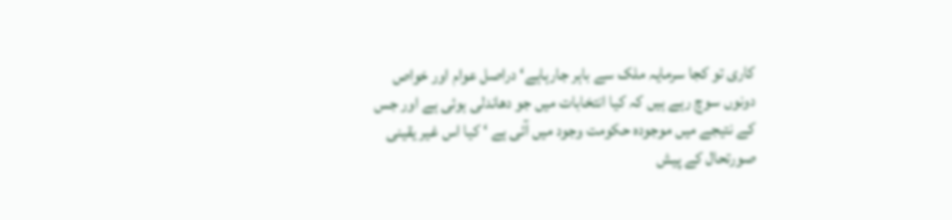کاری تو کجا سرمایہ ملک سے باہر جارہاہے‘دراصل عوام اور خواص دونوں سوچ رہے ہیں کہ کیا انتخابات میں جو دھاندلی ہوئی ہے اور جس کے نتیجے میں موجودہ حکومت وجود میں آئی ہے ‘ کیا اس غیر یقینی صورتحال کے پیش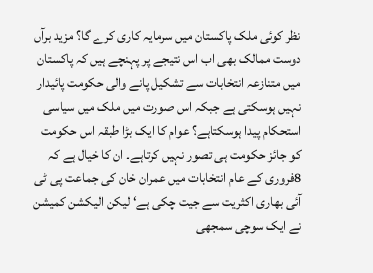نظر کوئی ملک پاکستان میں سرمایہ کاری کرے گا؟ مزید برآں دوست ممالک بھی اب اس نتیجے پر پہنچے ہیں کہ پاکستان میں متنازعہ انتخابات سے تشکیل پانے والی حکومت پائیدار نہیں ہوسکتی ہے جبکہ اس صورت میں ملک میں سیاسی استحکام پیدا ہوسکتاہے؟ عوام کا ایک بڑا طبقہ اس حکومت کو جائز حکومت ہی تصور نہیں کرتاہے۔ ان کا خیال ہے کہ 8فروری کے عام انتخابات میں عمران خان کی جماعت پی ٹی آئی بھاری اکثریت سے جیت چکی ہے‘ لیکن الیکشن کمیشن نے ایک سوچی سمجھی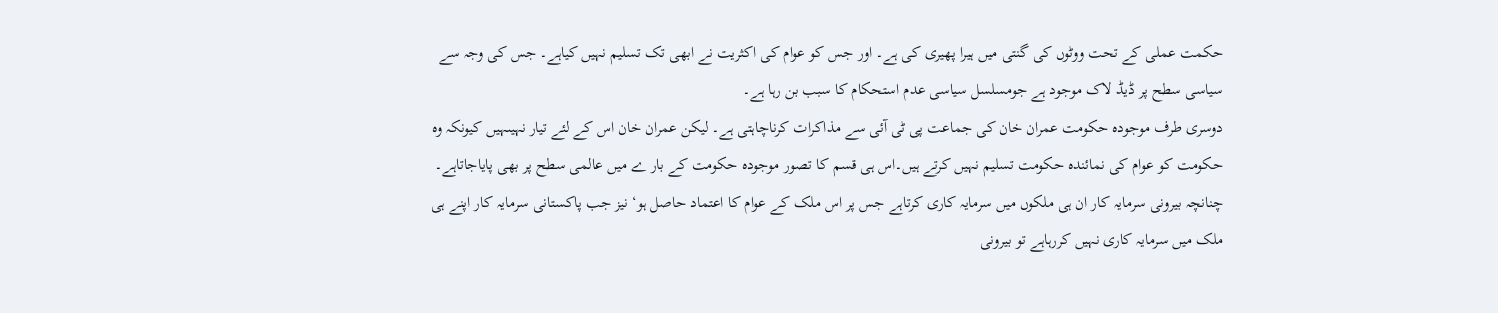حکمت عملی کے تحت ووٹوں کی گنتی میں ہیرا پھیری کی ہے۔ اور جس کو عوام کی اکثریت نے ابھی تک تسلیم نہیں کیاہے۔ جس کی وجہ سے سیاسی سطح پر ڈیڈ لاک موجود ہے جومسلسل سیاسی عدم استحکام کا سبب بن رہا ہے۔
دوسری طرف موجودہ حکومت عمران خان کی جماعت پی ٹی آئی سے مذاکرات کرناچاہتی ہے۔ لیکن عمران خان اس کے لئے تیار نہیںہیں کیونکہ وہ حکومت کو عوام کی نمائندہ حکومت تسلیم نہیں کرتے ہیں۔اس ہی قسم کا تصور موجودہ حکومت کے بار ے میں عالمی سطح پر بھی پایاجاتاہے۔ چنانچہ بیرونی سرمایہ کار ان ہی ملکوں میں سرمایہ کاری کرتاہے جس پر اس ملک کے عوام کا اعتماد حاصل ہو‘ نیز جب پاکستانی سرمایہ کار اپنے ہی ملک میں سرمایہ کاری نہیں کررہاہے تو بیرونی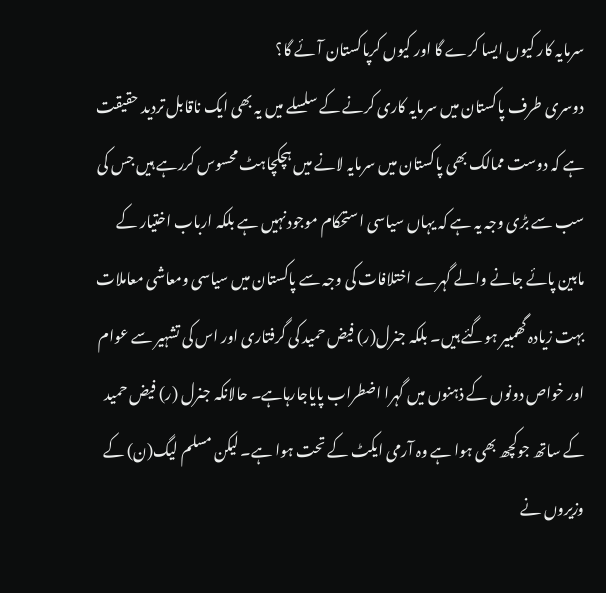سرمایہ کار کیوں ایسا کرے گا اور کیوں کرپاکستان آئے گا؟
دوسری طرف پاکستان میں سرمایہ کاری کرنے کے سلسلے میں یہ بھی ایک ناقابل تردید حقیقت ہے کہ دوست ممالک بھی پاکستان میں سرمایہ لانے میں ہچکچاہٹ محسوس کررہے ہیں جس کی سب سے بڑی وجہ یہ ہے کہ یہاں سیاسی استحکام موجودنہیں ہے بلکہ ارباب اختیار کے مابین پائے جانے والے گہرے اختلافات کی وجہ سے پاکستان میں سیاسی ومعاشی معاملات بہت زیادہ گھمبیر ہوگئے ہیں۔ بلکہ جنرل(ر) فیض حمید کی گرفتاری اور اس کی تشہیر سے عوام اور خواص دونوں کے ذہنوں میں گہرا اضطراب پایاجارہاہے۔ حالانکہ جنرل (ر) فیض حمید کے ساتھ جوکچھ بھی ہوا ہے وہ آرمی ایکٹ کے تحت ہوا ہے۔ لیکن مسلم لیگ(ن) کے وزیروں نے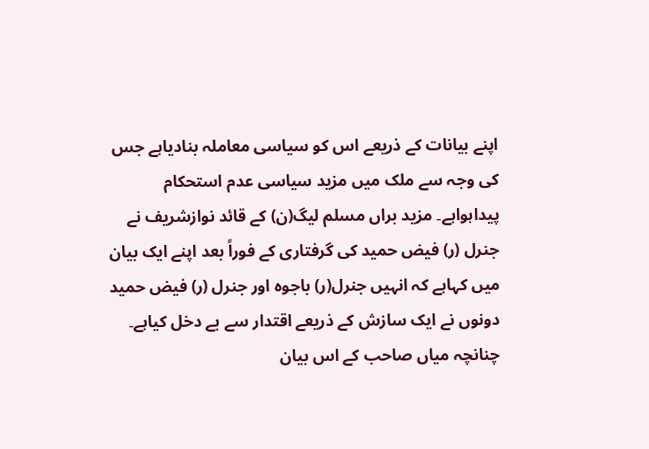اپنے بیانات کے ذریعے اس کو سیاسی معاملہ بنادیاہے جس کی وجہ سے ملک میں مزید سیاسی عدم استحکام پیداہواہے۔ مزید براں مسلم لیگ(ن) کے قائد نوازشریف نے جنرل (ر) فیض حمید کی گرفتاری کے فوراً بعد اپنے ایک بیان میں کہاہے کہ انہیں جنرل(ر) باجوہ اور جنرل (ر) فیض حمید دونوں نے ایک سازش کے ذریعے اقتدار سے بے دخل کیاہے۔ چنانچہ میاں صاحب کے اس بیان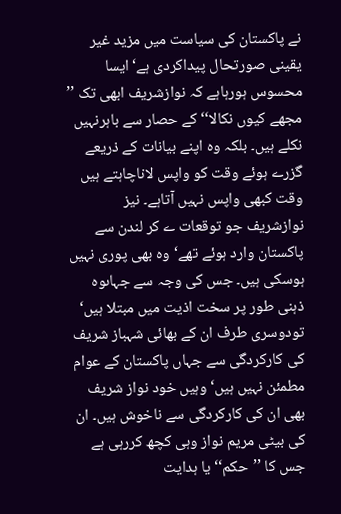نے پاکستان کی سیاست میں مزید غیر یقینی صورتحال پیداکردی ہے‘ ایسا محسوس ہورہاہے کہ نوازشریف ابھی تک ’’ مجھے کیوں نکالا‘‘ کے حصار سے باہرنہیں نکلے ہیں۔ بلکہ وہ اپنے بیانات کے ذریعے گزرے ہوئے وقت کو واپس لاناچاہتے ہیں وقت کبھی واپس نہیں آتاہے۔ نیز نوازشریف جو توقعات ے کر لندن سے پاکستان وارد ہوئے تھے‘ وہ بھی پوری نہیں ہوسکی ہیں۔ جس کی وجہ سے جہاںوہ ذہنی طور پر سخت اذیت میں مبتلا ہیں‘ تودوسری طرف ان کے بھائی شہباز شریف کی کارکردگی سے جہاں پاکستان کے عوام مطمئن نہیں ہیں‘ وہیں خود نواز شریف بھی ان کی کارکردگی سے ناخوش ہیں۔ ان کی بیٹی مریم نواز وہی کچھ کررہی ہے جس کا ’’حکم‘‘ یا ہدایت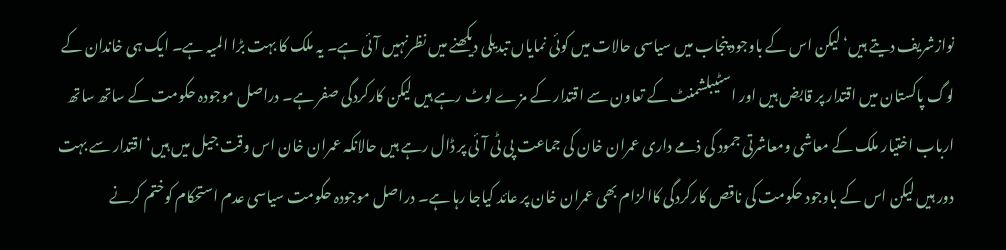نوازشریف دیتے ہیں‘ لیکن اس کے باوجود پنجاب میں سیاسی حالات میں کوئی نمایاں تبدیلی دیکھنے میں نظرنہیں آئی ہے۔ یہ ملک کا بہت بڑا المیہ ہے۔ ایک ہی خاندان کے لوگ پاکستان میں اقتدار پر قابض ہیں اور اسٹیبلشمنٹ کے تعاون سے اقتدار کے مزے لوٹ رہے ہیں لیکن کارکردگی صفر ہے۔ دراصل موجودہ حکومت کے ساتھ ساتھ ارباب اختیار ملک کے معاشی ومعاشرتی جمود کی ذمے داری عمران خان کی جماعت پی ٹی آئی پر ڈال رہے ہیں حالانکہ عمران خان اس وقت جیل میں ہیں‘ اقتدار سے بہت دور ہیں لیکن اس کے باوجود حکومت کی ناقص کارکردگی کاالزام بھی عمران خان پر عائد کیاجا رہا ہے۔ دراصل موجودہ حکومت سیاسی عدم استحکام کوختم کرنے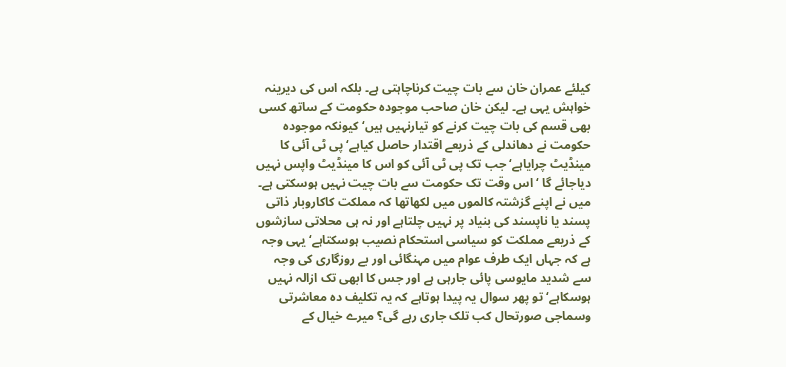کیلئے عمران خان سے بات چیت کرناچاہتی ہے۔ بلکہ اس کی دیرینہ خواہش یہی ہے۔ لیکن خان صاحب موجودہ حکومت کے ساتھ کسی بھی قسم کی بات چیت کرنے کو تیارنہیں ہیں‘ کیونکہ موجودہ حکومت نے دھاندلی کے ذریعے اقتدار حاصل کیاہے‘ پی ٹی آئی کا مینڈیٹ چرایاہے‘ جب تک پی ٹی آئی کو اس کا مینڈیٹ واپس نہیں دیاجائے گا ‘اس وقت تک حکومت سے بات چیت نہیں ہوسکتی ہے۔
میں نے اپنے گزشتہ کالموں میں لکھاتھا کہ مملکت کاکاروبار ذاتی پسند یا ناپسند کی بنیاد پر نہیں چلتاہے اور نہ ہی محلاتی سازشوں کے ذریعے مملکت کو سیاسی استحکام نصیب ہوسکتاہے‘ یہی وجہ ہے کہ جہاں ایک طرف عوام میں مہنگائی اور بے روزگاری کی وجہ سے شدید مایوسی پائی جارہی ہے اور جس کا ابھی تک ازالہ نہیں ہوسکاہے‘ تو پھر سوال یہ پیدا ہوتاہے کہ یہ تکلیف دہ معاشرتی وسماجی صورتحال کب تلک جاری رہے گی؟ میرے خیال کے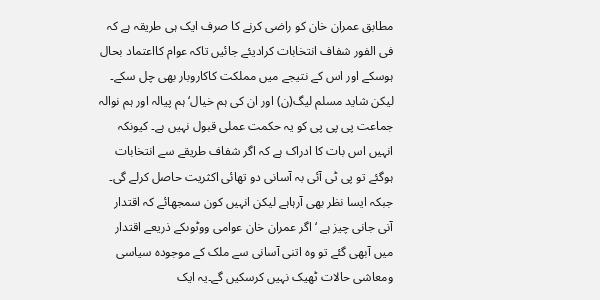مطابق عمران خان کو راضی کرنے کا صرف ایک ہی طریقہ ہے کہ فی الفور شفاف انتخابات کرادیئے جائیں تاکہ عوام کااعتماد بحال ہوسکے اور اس کے نتیجے میں مملکت کاکاروبار بھی چل سکے۔ لیکن شاید مسلم لیگ(ن) اور ان کی ہم خیال‘ ہم پیالہ اور ہم نوالہ جماعت پی پی پی کو یہ حکمت عملی قبول نہیں ہے۔ کیونکہ انہیں اس بات کا ادراک ہے کہ اگر شفاف طریقے سے انتخابات ہوگئے تو پی ٹی آئی بہ آسانی دو تھائی اکثریت حاصل کرلے گی۔ جبکہ ایسا نظر بھی آرہاہے لیکن انہیں کون سمجھائے کہ اقتدار آنی جانی چیز ہے ‘ اگر عمران خان عوامی ووٹوںکے ذریعے اقتدار میں آبھی گئے تو وہ اتنی آسانی سے ملک کے موجودہ سیاسی ومعاشی حالات ٹھیک نہیں کرسکیں گے۔یہ ایک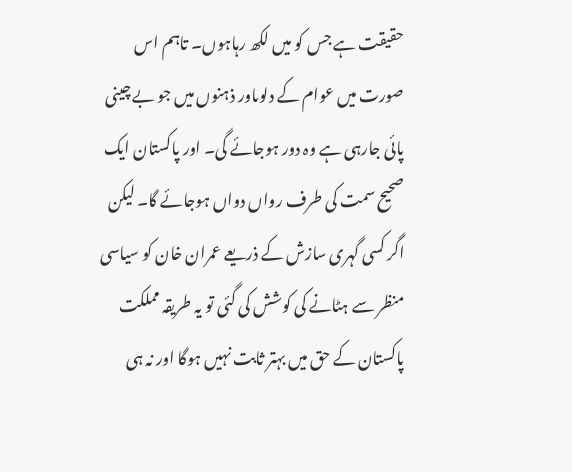حقیقت ہے جس کو میں لکھ رہاہوں۔ تاہم اس صورت میں عوام کے دلوںاور ذہنوں میں جو بے چینی پائی جارہی ہے وہ دور ہوجائے گی۔ اور پاکستان ایک صحیح سمت کی طرف رواں دواں ہوجائے گا۔ لیکن اگر کسی گہری سازش کے ذریعے عمران خان کو سیاسی منظر سے ہٹانے کی کوشش کی گئی تو یہ طریقہ مملکت پاکستان کے حق میں بہتر ثابت نہیں ہوگا اور نہ ہی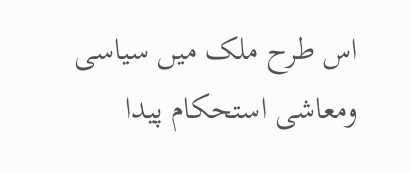اس طرح ملک میں سیاسی ومعاشی استحکام پیدا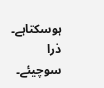ہوسکتاہے۔ ذرا سوچیئے۔